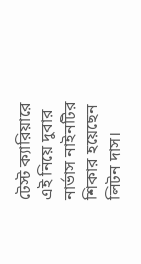টেস্ট ক্যারিয়ারে এই নিয়ে দুবার নার্ভাস নাইনটির শিকার হয়েছেন লিটন দাস।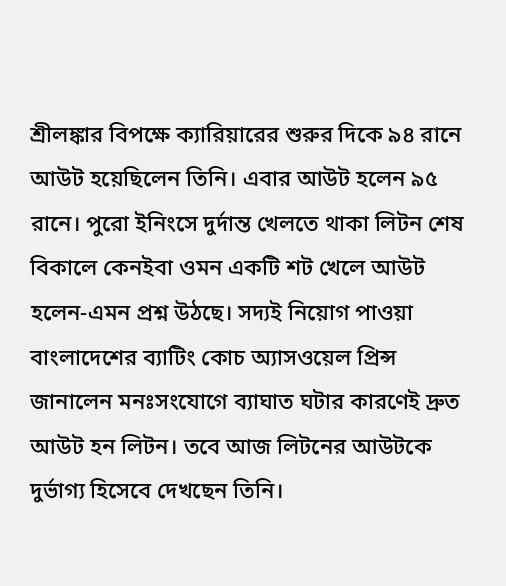শ্রীলঙ্কার বিপক্ষে ক্যারিয়ারের শুরুর দিকে ৯৪ রানে আউট হয়েছিলেন তিনি। এবার আউট হলেন ৯৫ রানে। পুরো ইনিংসে দুর্দান্ত খেলতে থাকা লিটন শেষ বিকালে কেনইবা ওমন একটি শট খেলে আউট হলেন-এমন প্রশ্ন উঠছে। সদ্যই নিয়োগ পাওয়া বাংলাদেশের ব্যাটিং কোচ অ্যাসওয়েল প্রিন্স জানালেন মনঃসংযোগে ব্যাঘাত ঘটার কারণেই দ্রুত আউট হন লিটন। তবে আজ লিটনের আউটকে দুর্ভাগ্য হিসেবে দেখছেন তিনি।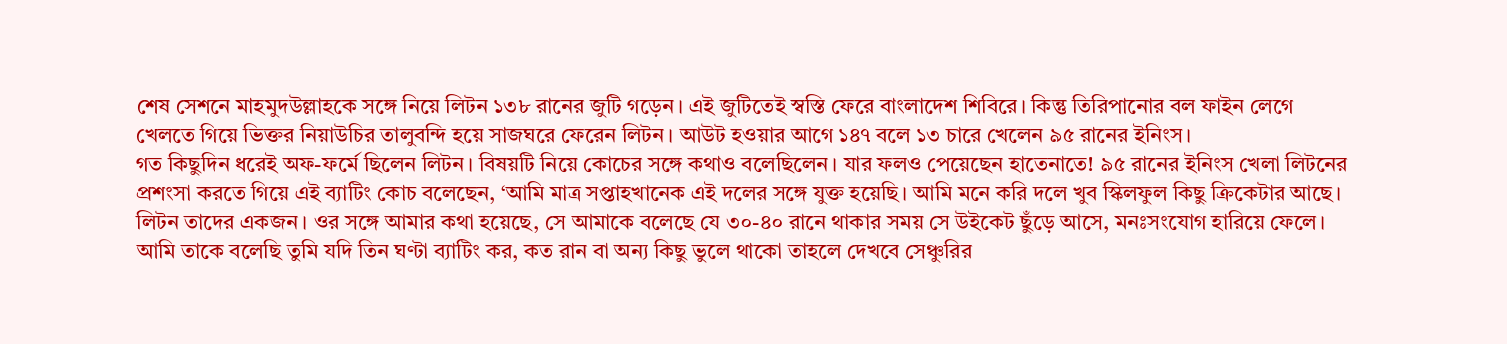শেষ সেশনে মাহমুদউল্লাহকে সঙ্গে নিয়ে লিটন ১৩৮ রানের জুটি গড়েন। এই জুটিতেই স্বস্তি ফেরে বাংলাদেশ শিবিরে। কিন্তু তিরিপানোর বল ফাইন লেগে খেলতে গিয়ে ভিক্তর নিয়াউচির তালুবন্দি হয়ে সাজঘরে ফেরেন লিটন। আউট হওয়ার আগে ১৪৭ বলে ১৩ চারে খেলেন ৯৫ রানের ইনিংস।
গত কিছুদিন ধরেই অফ-ফর্মে ছিলেন লিটন। বিষয়টি নিয়ে কোচের সঙ্গে কথাও বলেছিলেন। যার ফলও পেয়েছেন হাতেনাতে! ৯৫ রানের ইনিংস খেলা লিটনের প্রশংসা করতে গিয়ে এই ব্যাটিং কোচ বলেছেন, ‘আমি মাত্র সপ্তাহখানেক এই দলের সঙ্গে যুক্ত হয়েছি। আমি মনে করি দলে খুব স্কিলফুল কিছু ক্রিকেটার আছে। লিটন তাদের একজন। ওর সঙ্গে আমার কথা হয়েছে, সে আমাকে বলেছে যে ৩০-৪০ রানে থাকার সময় সে উইকেট ছুঁড়ে আসে, মনঃসংযোগ হারিয়ে ফেলে। আমি তাকে বলেছি তুমি যদি তিন ঘণ্টা ব্যাটিং কর, কত রান বা অন্য কিছু ভুলে থাকো তাহলে দেখবে সেঞ্চুরির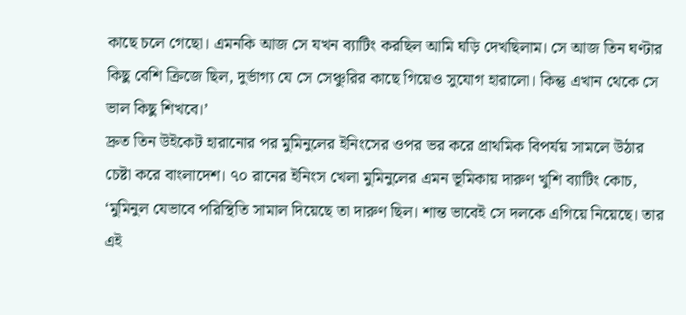কাছে চলে গেছো। এমনকি আজ সে যখন ব্যাটিং করছিল আমি ঘড়ি দেখছিলাম। সে আজ তিন ঘণ্টার কিছু বেশি ক্রিজে ছিল, দুর্ভাগ্য যে সে সেঞ্চুরির কাছে গিয়েও সুযোগ হারালো। কিন্তু এখান থেকে সে ভাল কিছু শিখবে।’
দ্রুত তিন উইকেট হারানোর পর মুমিনুলের ইনিংসের ওপর ভর করে প্রাথমিক বিপর্যয় সামলে উঠার চেষ্টা করে বাংলাদেশ। ৭০ রানের ইনিংস খেলা মুমিনুলের এমন ভূমিকায় দারুণ খুশি ব্যাটিং কোচ, ‘মুমিনুল যেভাবে পরিস্থিতি সামাল দিয়েছে তা দারুণ ছিল। শান্ত ভাবেই সে দলকে এগিয়ে নিয়েছে। তার এই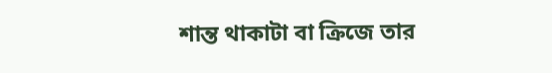শান্ত থাকাটা বা ক্রিজে তার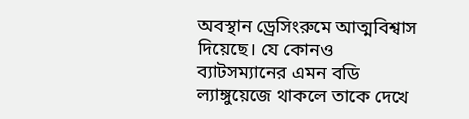অবস্থান ড্রেসিংরুমে আত্মবিশ্বাস দিয়েছে। যে কোনও ব্যাটসম্যানের এমন বডি ল্যাঙ্গুয়েজে থাকলে তাকে দেখে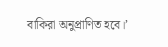বাকিরা অনুপ্রাণিত হবে।’